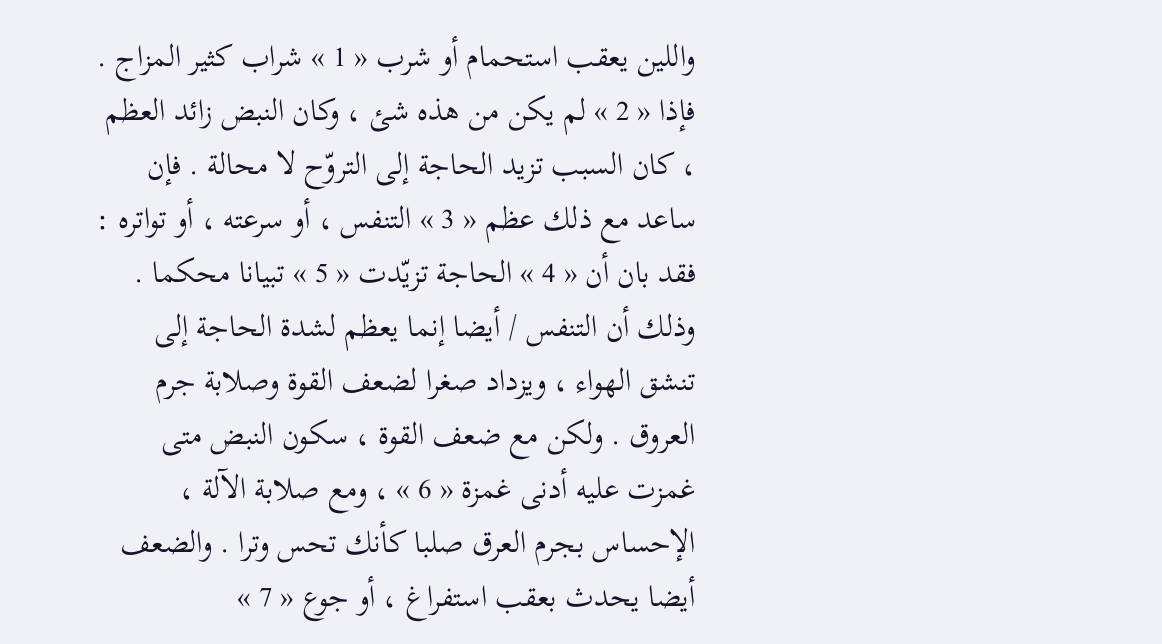واللين يعقب استحمام أو شرب « 1 » شراب كثير المزاج . فإذا « 2 » لم يكن من هذه شئ ، وكان النبض زائد العظم ، كان السبب تزيد الحاجة إلى التروّح لا محالة . فإن ساعد مع ذلك عظم « 3 » التنفس ، أو سرعته ، أو تواتره : فقد بان أن « 4 » الحاجة تزيّدت « 5 » تبيانا محكما . وذلك أن التنفس / أيضا إنما يعظم لشدة الحاجة إلى تنشق الهواء ، ويزداد صغرا لضعف القوة وصلابة جرم العروق . ولكن مع ضعف القوة ، سكون النبض متى غمزت عليه أدنى غمزة « 6 » ، ومع صلابة الآلة ، الإحساس بجرم العرق صلبا كأنك تحس وترا . والضعف أيضا يحدث بعقب استفراغ ، أو جوع « 7 »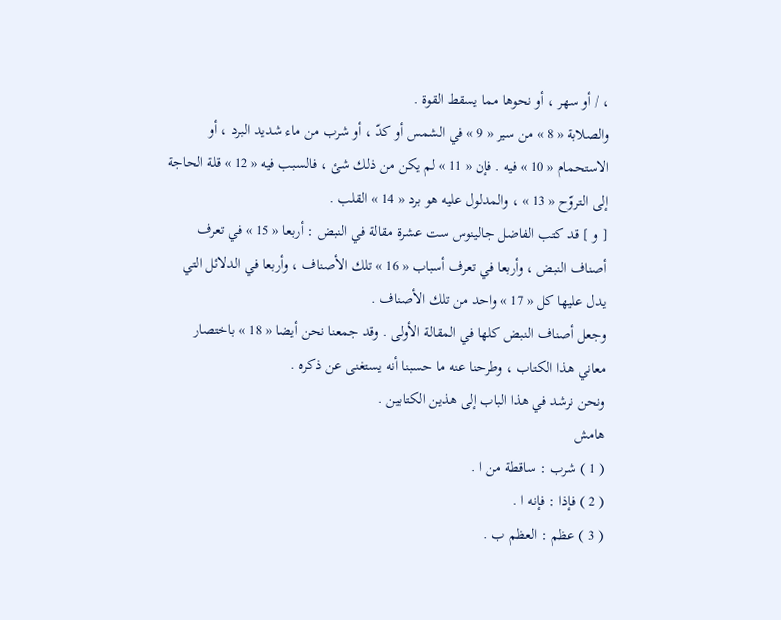، / أو سهر ، أو نحوها مما يسقط القوة .
والصلابة « 8 » من سير « 9 » في الشمس أو كدّ ، أو شرب من ماء شديد البرد ، أو الاستحمام « 10 » فيه . فإن « 11 » لم يكن من ذلك شئ ، فالسبب فيه « 12 » قلة الحاجة إلى التروّح « 13 » ، والمدلول عليه هو برد « 14 » القلب .
[ و ] قد كتب الفاضل جالينوس ست عشرة مقالة في النبض : أربعا « 15 » في تعرف أصناف النبض ، وأربعا في تعرف أسباب « 16 » تلك الأصناف ، وأربعا في الدلائل التي يدل عليها كل « 17 » واحد من تلك الأصناف .
وجعل أصناف النبض كلها في المقالة الأولى . وقد جمعنا نحن أيضا « 18 » باختصار معاني هذا الكتاب ، وطرحنا عنه ما حسبنا أنه يستغنى عن ذكره .
ونحن نرشد في هذا الباب إلى هذين الكتابين .
هامش
( 1 ) شرب : ساقطة من ا .
( 2 ) فإذا : فإنه ا .
( 3 ) عظم : العظم ب .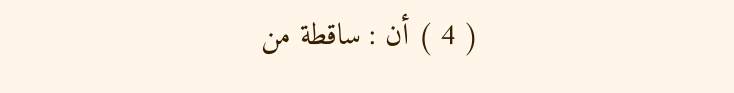( 4 ) أن : ساقطة من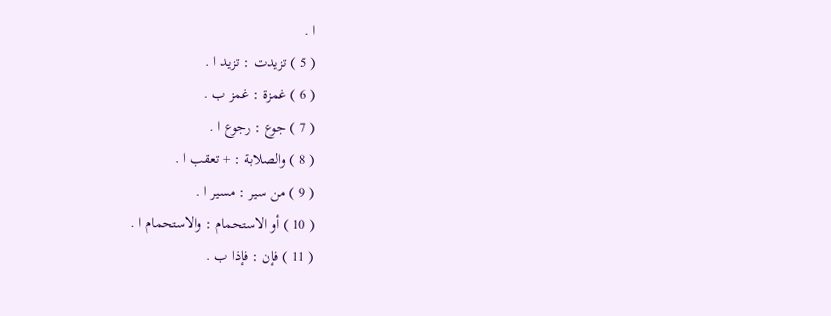ا .
( 5 ) تزيدت : تزيد ا .
( 6 ) غمزة : غمز ب .
( 7 ) جوع : رجوع ا .
( 8 ) والصلابة : + تعقب ا .
( 9 ) من سير : مسير ا .
( 10 ) أو الاستحمام : والاستحمام ا .
( 11 ) فإن : فإذا ب .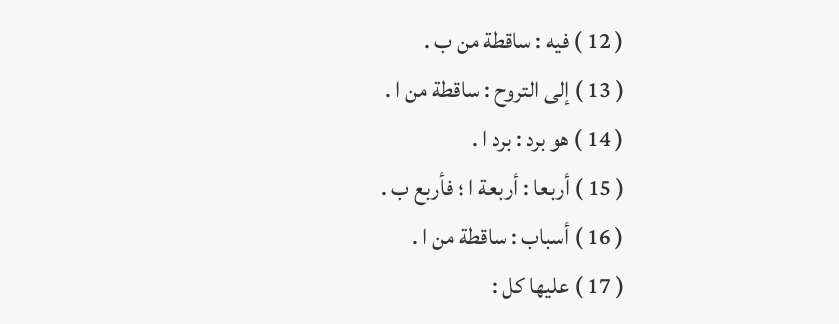( 12 ) فيه : ساقطة من ب .
( 13 ) إلى التروح : ساقطة من ا .
( 14 ) هو برد : برد ا .
( 15 ) أربعا : أربعة ا ؛ فأربع ب .
( 16 ) أسباب : ساقطة من ا .
( 17 ) عليها كل :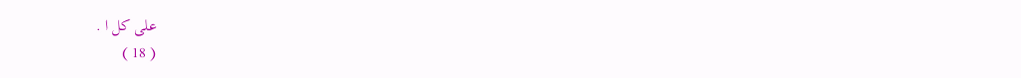على كل ا .
( 18 )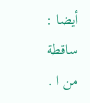أيضا : ساقطة من ا .